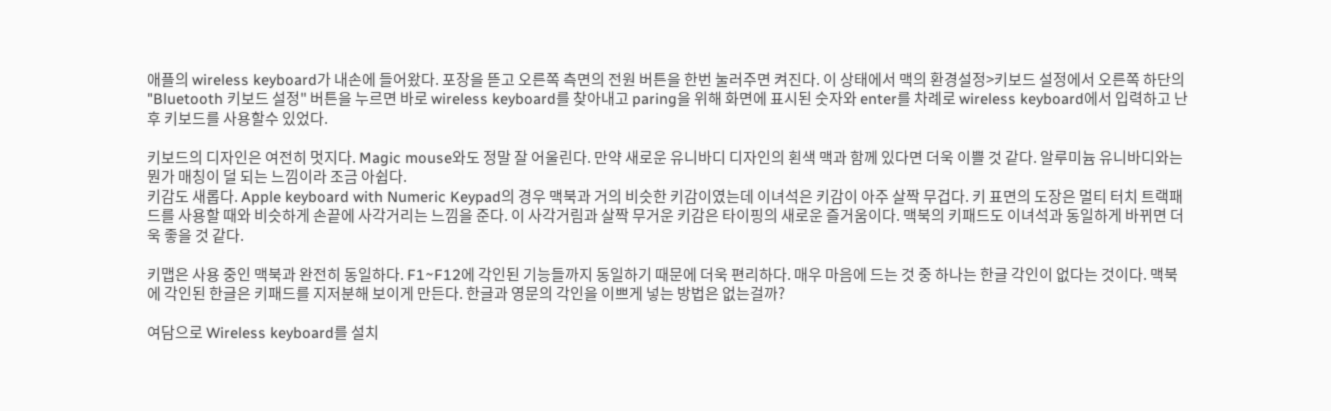애플의 wireless keyboard가 내손에 들어왔다. 포장을 뜯고 오른쪽 측면의 전원 버튼을 한번 눌러주면 켜진다. 이 상태에서 맥의 환경설정>키보드 설정에서 오른쪽 하단의 "Bluetooth 키보드 설정" 버튼을 누르면 바로 wireless keyboard를 찾아내고 paring을 위해 화면에 표시된 숫자와 enter를 차례로 wireless keyboard에서 입력하고 난 후 키보드를 사용할수 있었다.

키보드의 디자인은 여전히 멋지다. Magic mouse와도 정말 잘 어울린다. 만약 새로운 유니바디 디자인의 횐색 맥과 함께 있다면 더욱 이쁠 것 같다. 알루미늄 유니바디와는 뭔가 매칭이 덜 되는 느낌이라 조금 아쉽다.
키감도 새롭다. Apple keyboard with Numeric Keypad의 경우 맥북과 거의 비슷한 키감이였는데 이녀석은 키감이 아주 살짝 무겁다. 키 표면의 도장은 멀티 터치 트랙패드를 사용할 때와 비슷하게 손끝에 사각거리는 느낌을 준다. 이 사각거림과 살짝 무거운 키감은 타이핑의 새로운 즐거움이다. 맥북의 키패드도 이녀석과 동일하게 바뀌면 더욱 좋을 것 같다.

키맵은 사용 중인 맥북과 완전히 동일하다. F1~F12에 각인된 기능들까지 동일하기 때문에 더욱 편리하다. 매우 마음에 드는 것 중 하나는 한글 각인이 없다는 것이다. 맥북에 각인된 한글은 키패드를 지저분해 보이게 만든다. 한글과 영문의 각인을 이쁘게 넣는 방법은 없는걸까?

여담으로 Wireless keyboard를 설치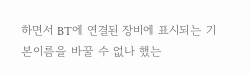하면서 BT에 연결된 장비에 표시되는 기본이름을 바꿀 수 없나 했는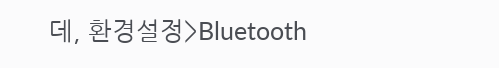데, 환경설정>Bluetooth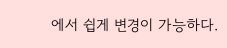에서 쉽게 변경이 가능하다.